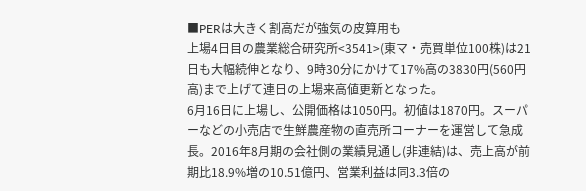■PERは大きく割高だが強気の皮算用も
上場4日目の農業総合研究所<3541>(東マ・売買単位100株)は21日も大幅続伸となり、9時30分にかけて17%高の3830円(560円高)まで上げて連日の上場来高値更新となった。
6月16日に上場し、公開価格は1050円。初値は1870円。スーパーなどの小売店で生鮮農産物の直売所コーナーを運営して急成長。2016年8月期の会社側の業績見通し(非連結)は、売上高が前期比18.9%増の10.51億円、営業利益は同3.3倍の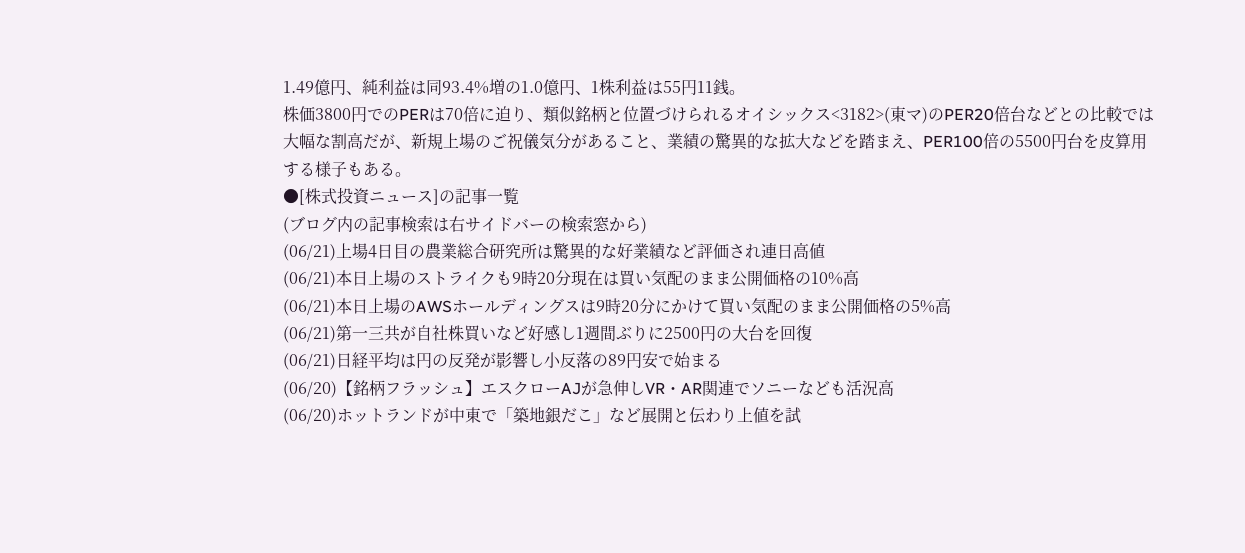1.49億円、純利益は同93.4%増の1.0億円、1株利益は55円11銭。
株価3800円でのPERは70倍に迫り、類似銘柄と位置づけられるオイシックス<3182>(東マ)のPER20倍台などとの比較では大幅な割高だが、新規上場のご祝儀気分があること、業績の驚異的な拡大などを踏まえ、PER100倍の5500円台を皮算用する様子もある。
●[株式投資ニュース]の記事一覧
(ブログ内の記事検索は右サイドバーの検索窓から)
(06/21)上場4日目の農業総合研究所は驚異的な好業績など評価され連日高値
(06/21)本日上場のストライクも9時20分現在は買い気配のまま公開価格の10%高
(06/21)本日上場のAWSホールディングスは9時20分にかけて買い気配のまま公開価格の5%高
(06/21)第一三共が自社株買いなど好感し1週間ぶりに2500円の大台を回復
(06/21)日経平均は円の反発が影響し小反落の89円安で始まる
(06/20)【銘柄フラッシュ】エスクローAJが急伸しVR・AR関連でソニーなども活況高
(06/20)ホットランドが中東で「築地銀だこ」など展開と伝わり上値を試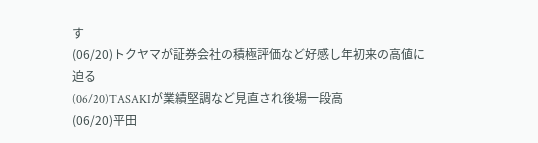す
(06/20)トクヤマが証券会社の積極評価など好感し年初来の高値に迫る
(06/20)TASAKIが業績堅調など見直され後場一段高
(06/20)平田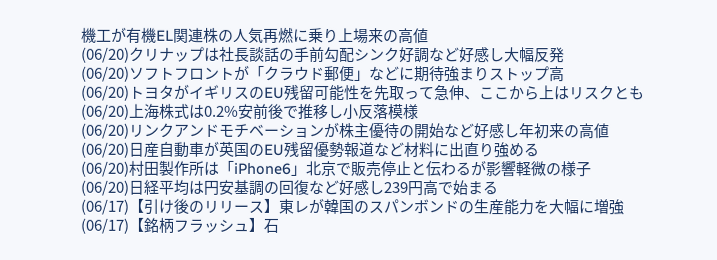機工が有機EL関連株の人気再燃に乗り上場来の高値
(06/20)クリナップは社長談話の手前勾配シンク好調など好感し大幅反発
(06/20)ソフトフロントが「クラウド郵便」などに期待強まりストップ高
(06/20)トヨタがイギリスのEU残留可能性を先取って急伸、ここから上はリスクとも
(06/20)上海株式は0.2%安前後で推移し小反落模様
(06/20)リンクアンドモチベーションが株主優待の開始など好感し年初来の高値
(06/20)日産自動車が英国のEU残留優勢報道など材料に出直り強める
(06/20)村田製作所は「iPhone6」北京で販売停止と伝わるが影響軽微の様子
(06/20)日経平均は円安基調の回復など好感し239円高で始まる
(06/17)【引け後のリリース】東レが韓国のスパンボンドの生産能力を大幅に増強
(06/17)【銘柄フラッシュ】石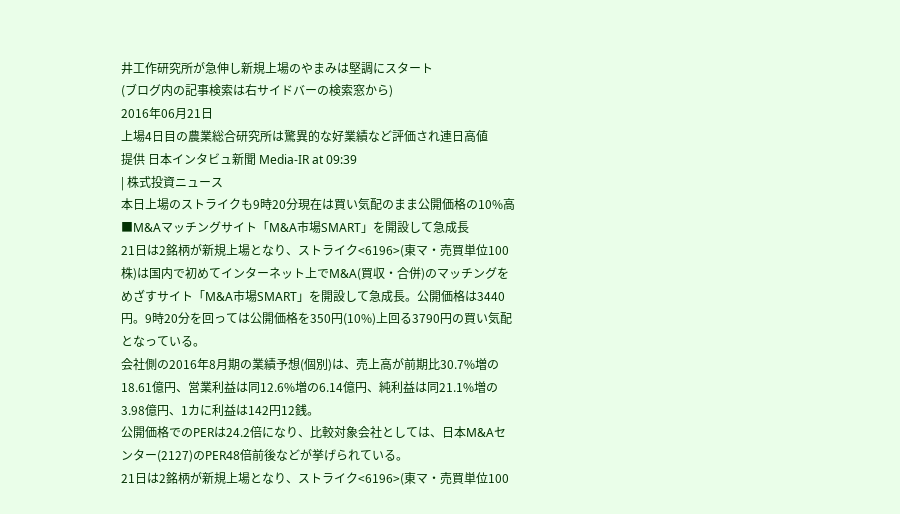井工作研究所が急伸し新規上場のやまみは堅調にスタート
(ブログ内の記事検索は右サイドバーの検索窓から)
2016年06月21日
上場4日目の農業総合研究所は驚異的な好業績など評価され連日高値
提供 日本インタビュ新聞 Media-IR at 09:39
| 株式投資ニュース
本日上場のストライクも9時20分現在は買い気配のまま公開価格の10%高
■M&Aマッチングサイト「M&A市場SMART」を開設して急成長
21日は2銘柄が新規上場となり、ストライク<6196>(東マ・売買単位100株)は国内で初めてインターネット上でM&A(買収・合併)のマッチングをめざすサイト「M&A市場SMART」を開設して急成長。公開価格は3440円。9時20分を回っては公開価格を350円(10%)上回る3790円の買い気配となっている。
会社側の2016年8月期の業績予想(個別)は、売上高が前期比30.7%増の18.61億円、営業利益は同12.6%増の6.14億円、純利益は同21.1%増の3.98億円、1カに利益は142円12銭。
公開価格でのPERは24.2倍になり、比較対象会社としては、日本M&Aセンター(2127)のPER48倍前後などが挙げられている。
21日は2銘柄が新規上場となり、ストライク<6196>(東マ・売買単位100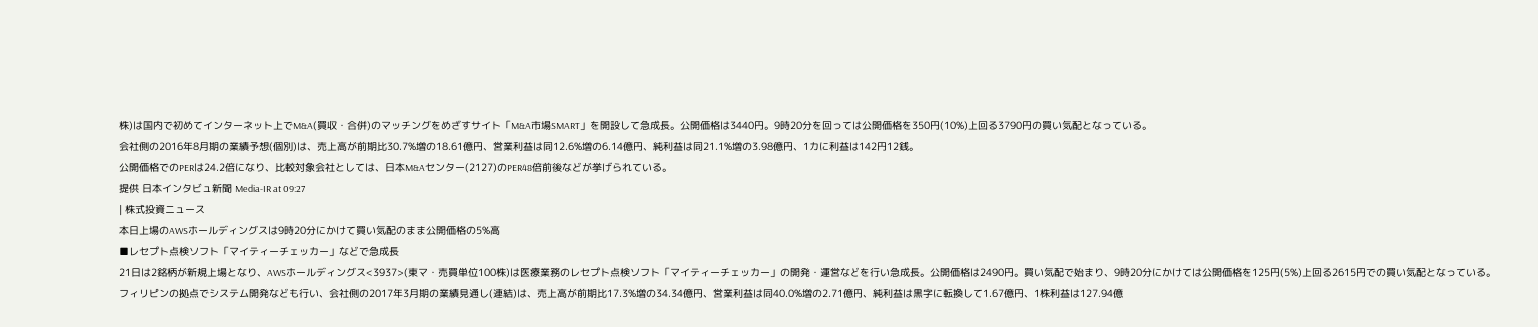株)は国内で初めてインターネット上でM&A(買収・合併)のマッチングをめざすサイト「M&A市場SMART」を開設して急成長。公開価格は3440円。9時20分を回っては公開価格を350円(10%)上回る3790円の買い気配となっている。
会社側の2016年8月期の業績予想(個別)は、売上高が前期比30.7%増の18.61億円、営業利益は同12.6%増の6.14億円、純利益は同21.1%増の3.98億円、1カに利益は142円12銭。
公開価格でのPERは24.2倍になり、比較対象会社としては、日本M&Aセンター(2127)のPER48倍前後などが挙げられている。
提供 日本インタビュ新聞 Media-IR at 09:27
| 株式投資ニュース
本日上場のAWSホールディングスは9時20分にかけて買い気配のまま公開価格の5%高
■レセプト点検ソフト「マイティーチェッカー」などで急成長
21日は2銘柄が新規上場となり、AWSホールディングス<3937>(東マ・売買単位100株)は医療業務のレセプト点検ソフト「マイティーチェッカー」の開発・運営などを行い急成長。公開価格は2490円。買い気配で始まり、9時20分にかけては公開価格を125円(5%)上回る2615円での買い気配となっている。
フィリピンの拠点でシステム開発なども行い、会社側の2017年3月期の業績見通し(連結)は、売上高が前期比17.3%増の34.34億円、営業利益は同40.0%増の2.71億円、純利益は黒字に転換して1.67億円、1株利益は127.94億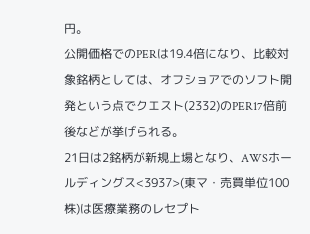円。
公開価格でのPERは19.4倍になり、比較対象銘柄としては、オフショアでのソフト開発という点でクエスト(2332)のPER17倍前後などが挙げられる。
21日は2銘柄が新規上場となり、AWSホールディングス<3937>(東マ・売買単位100株)は医療業務のレセプト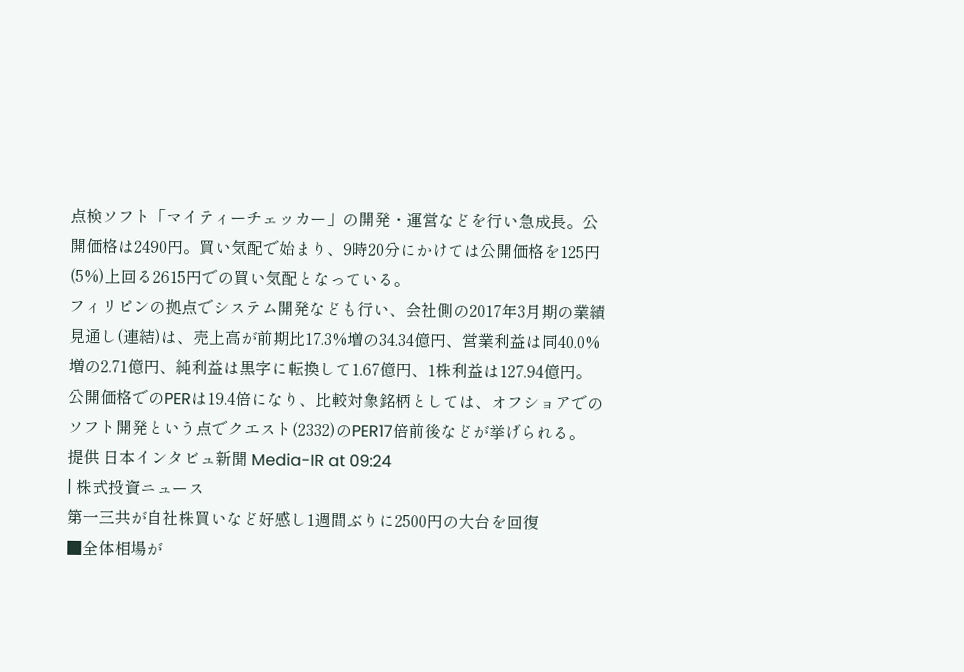点検ソフト「マイティーチェッカー」の開発・運営などを行い急成長。公開価格は2490円。買い気配で始まり、9時20分にかけては公開価格を125円(5%)上回る2615円での買い気配となっている。
フィリピンの拠点でシステム開発なども行い、会社側の2017年3月期の業績見通し(連結)は、売上高が前期比17.3%増の34.34億円、営業利益は同40.0%増の2.71億円、純利益は黒字に転換して1.67億円、1株利益は127.94億円。
公開価格でのPERは19.4倍になり、比較対象銘柄としては、オフショアでのソフト開発という点でクエスト(2332)のPER17倍前後などが挙げられる。
提供 日本インタビュ新聞 Media-IR at 09:24
| 株式投資ニュース
第一三共が自社株買いなど好感し1週間ぶりに2500円の大台を回復
■全体相場が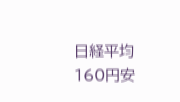日経平均160円安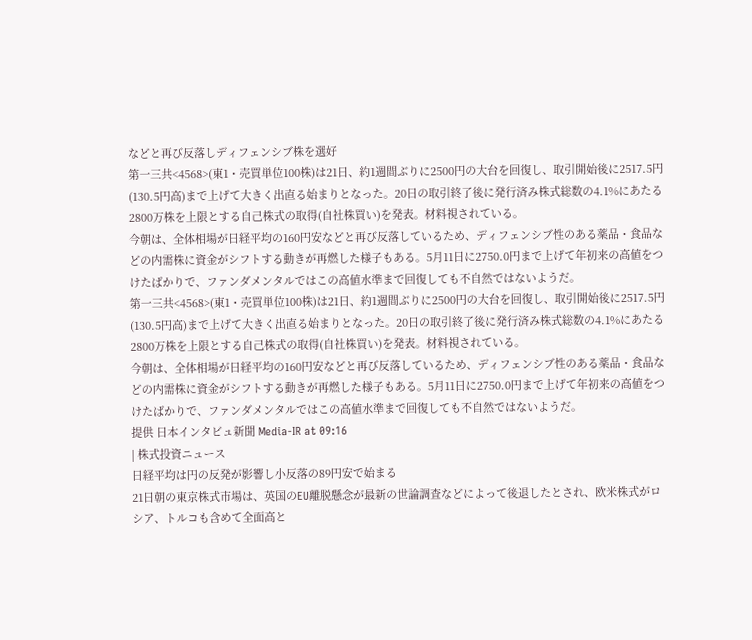などと再び反落しディフェンシブ株を選好
第一三共<4568>(東1・売買単位100株)は21日、約1週間ぶりに2500円の大台を回復し、取引開始後に2517.5円(130.5円高)まで上げて大きく出直る始まりとなった。20日の取引終了後に発行済み株式総数の4.1%にあたる2800万株を上限とする自己株式の取得(自社株買い)を発表。材料視されている。
今朝は、全体相場が日経平均の160円安などと再び反落しているため、ディフェンシブ性のある薬品・食品などの内需株に資金がシフトする動きが再燃した様子もある。5月11日に2750.0円まで上げて年初来の高値をつけたばかりで、ファンダメンタルではこの高値水準まで回復しても不自然ではないようだ。
第一三共<4568>(東1・売買単位100株)は21日、約1週間ぶりに2500円の大台を回復し、取引開始後に2517.5円(130.5円高)まで上げて大きく出直る始まりとなった。20日の取引終了後に発行済み株式総数の4.1%にあたる2800万株を上限とする自己株式の取得(自社株買い)を発表。材料視されている。
今朝は、全体相場が日経平均の160円安などと再び反落しているため、ディフェンシブ性のある薬品・食品などの内需株に資金がシフトする動きが再燃した様子もある。5月11日に2750.0円まで上げて年初来の高値をつけたばかりで、ファンダメンタルではこの高値水準まで回復しても不自然ではないようだ。
提供 日本インタビュ新聞 Media-IR at 09:16
| 株式投資ニュース
日経平均は円の反発が影響し小反落の89円安で始まる
21日朝の東京株式市場は、英国のEU離脱懸念が最新の世論調査などによって後退したとされ、欧米株式がロシア、トルコも含めて全面高と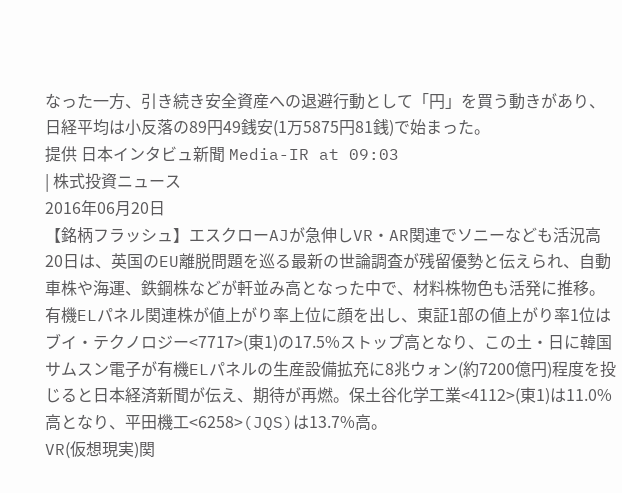なった一方、引き続き安全資産への退避行動として「円」を買う動きがあり、日経平均は小反落の89円49銭安(1万5875円81銭)で始まった。
提供 日本インタビュ新聞 Media-IR at 09:03
| 株式投資ニュース
2016年06月20日
【銘柄フラッシュ】エスクローAJが急伸しVR・AR関連でソニーなども活況高
20日は、英国のEU離脱問題を巡る最新の世論調査が残留優勢と伝えられ、自動車株や海運、鉄鋼株などが軒並み高となった中で、材料株物色も活発に推移。
有機ELパネル関連株が値上がり率上位に顔を出し、東証1部の値上がり率1位はブイ・テクノロジー<7717>(東1)の17.5%ストップ高となり、この土・日に韓国サムスン電子が有機ELパネルの生産設備拡充に8兆ウォン(約7200億円)程度を投じると日本経済新聞が伝え、期待が再燃。保土谷化学工業<4112>(東1)は11.0%高となり、平田機工<6258>(JQS)は13.7%高。
VR(仮想現実)関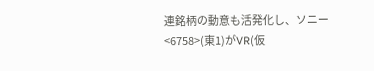連銘柄の動意も活発化し、ソニー<6758>(東1)がVR(仮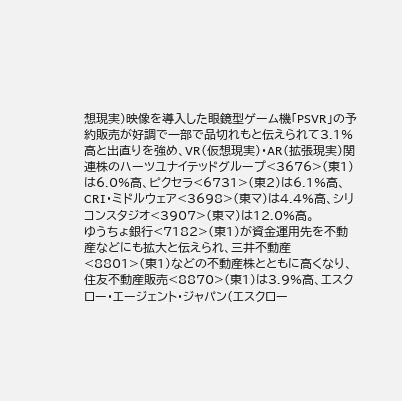想現実)映像を導入した眼鏡型ゲーム機「PSVR」の予約販売が好調で一部で品切れもと伝えられて3.1%高と出直りを強め、VR(仮想現実)・AR(拡張現実)関連株のハーツユナイテッドグループ<3676>(東1)は6.0%高、ピクセラ<6731>(東2)は6.1%高、CRI・ミドルウェア<3698>(東マ)は4.4%高、シリコンスタジオ<3907>(東マ)は12.0%高。
ゆうちょ銀行<7182>(東1)が資金運用先を不動産などにも拡大と伝えられ、三井不動産<8801>(東1)などの不動産株とともに高くなり、住友不動産販売<8870>(東1)は3.9%高、エスクロー・エージェント・ジャパン(エスクロー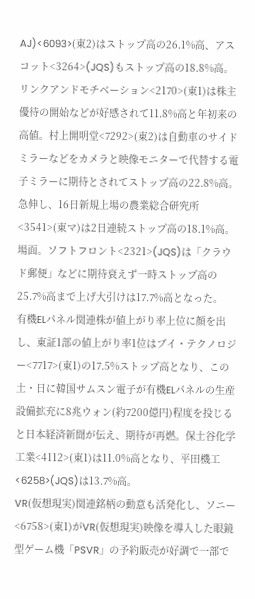AJ)<6093>(東2)はストップ高の26.1%高、アスコット<3264>(JQS)もストップ高の18.8%高。
リンクアンドモチベーション<2170>(東1)は株主優待の開始などが好感されて11.8%高と年初来の高値。村上開明堂<7292>(東2)は自動車のサイドミラーなどをカメラと映像モニターで代替する電子ミラーに期待とされてストップ高の22.8%高。急伸し、16日新規上場の農業総合研究所<3541>(東マ)は2日連続ストップ高の18.1%高。場面。ソフトフロント<2321>(JQS)は「クラウド郵便」などに期待衰えず一時ストップ高の25.7%高まで上げ大引けは17.7%高となった。
有機ELパネル関連株が値上がり率上位に顔を出し、東証1部の値上がり率1位はブイ・テクノロジー<7717>(東1)の17.5%ストップ高となり、この土・日に韓国サムスン電子が有機ELパネルの生産設備拡充に8兆ウォン(約7200億円)程度を投じると日本経済新聞が伝え、期待が再燃。保土谷化学工業<4112>(東1)は11.0%高となり、平田機工<6258>(JQS)は13.7%高。
VR(仮想現実)関連銘柄の動意も活発化し、ソニー<6758>(東1)がVR(仮想現実)映像を導入した眼鏡型ゲーム機「PSVR」の予約販売が好調で一部で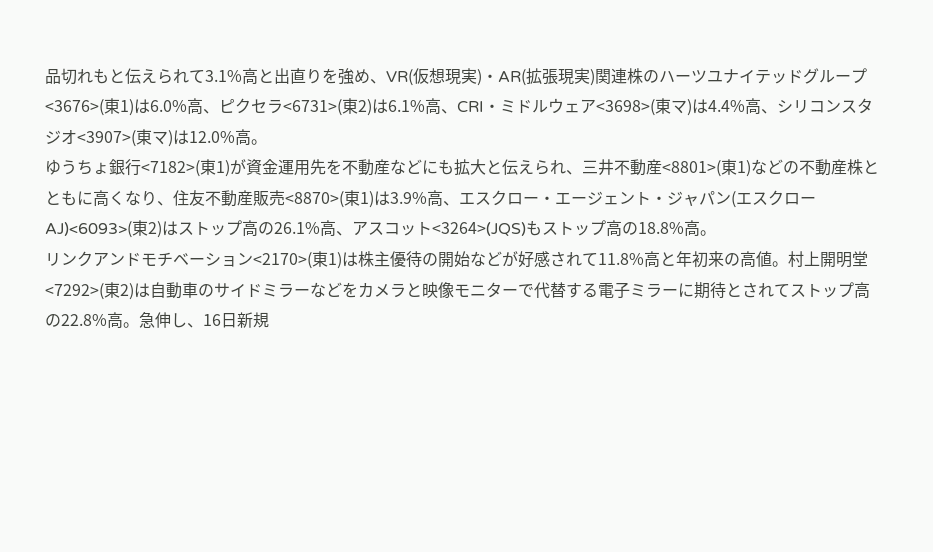品切れもと伝えられて3.1%高と出直りを強め、VR(仮想現実)・AR(拡張現実)関連株のハーツユナイテッドグループ<3676>(東1)は6.0%高、ピクセラ<6731>(東2)は6.1%高、CRI・ミドルウェア<3698>(東マ)は4.4%高、シリコンスタジオ<3907>(東マ)は12.0%高。
ゆうちょ銀行<7182>(東1)が資金運用先を不動産などにも拡大と伝えられ、三井不動産<8801>(東1)などの不動産株とともに高くなり、住友不動産販売<8870>(東1)は3.9%高、エスクロー・エージェント・ジャパン(エスクローAJ)<6093>(東2)はストップ高の26.1%高、アスコット<3264>(JQS)もストップ高の18.8%高。
リンクアンドモチベーション<2170>(東1)は株主優待の開始などが好感されて11.8%高と年初来の高値。村上開明堂<7292>(東2)は自動車のサイドミラーなどをカメラと映像モニターで代替する電子ミラーに期待とされてストップ高の22.8%高。急伸し、16日新規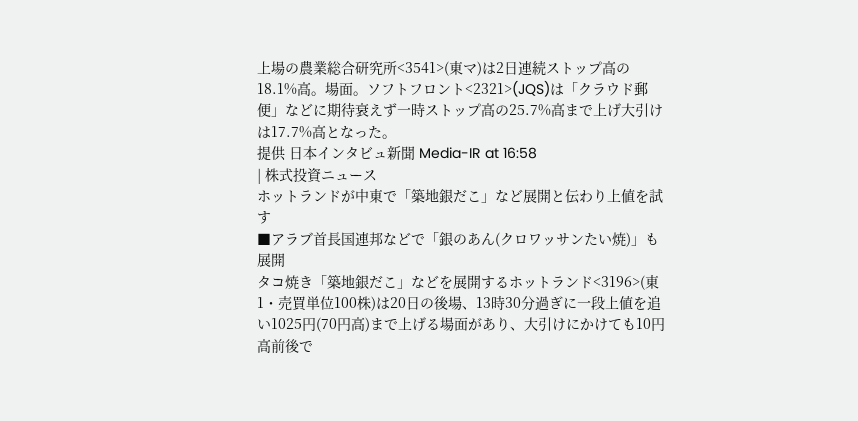上場の農業総合研究所<3541>(東マ)は2日連続ストップ高の18.1%高。場面。ソフトフロント<2321>(JQS)は「クラウド郵便」などに期待衰えず一時ストップ高の25.7%高まで上げ大引けは17.7%高となった。
提供 日本インタビュ新聞 Media-IR at 16:58
| 株式投資ニュース
ホットランドが中東で「築地銀だこ」など展開と伝わり上値を試す
■アラブ首長国連邦などで「銀のあん(クロワッサンたい焼)」も展開
タコ焼き「築地銀だこ」などを展開するホットランド<3196>(東1・売買単位100株)は20日の後場、13時30分過ぎに一段上値を追い1025円(70円高)まで上げる場面があり、大引けにかけても10円高前後で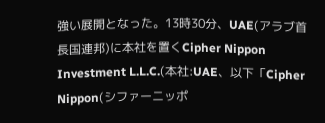強い展開となった。13時30分、UAE(アラブ首長国連邦)に本社を置くCipher Nippon Investment L.L.C.(本社:UAE、以下「Cipher Nippon(シファーニッポ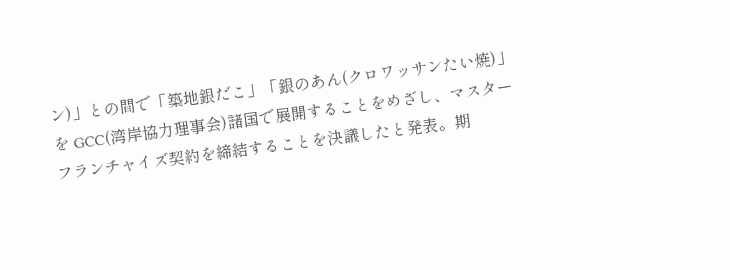ン)」との間で「築地銀だこ」「銀のあん(クロワッサンたい焼)」を GCC(湾岸協力理事会)諸国で展開することをめざし、マスターフランチャイズ契約を締結することを決議したと発表。期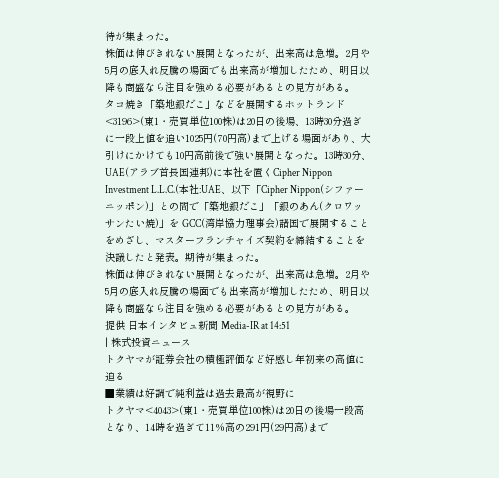待が集まった。
株価は伸びきれない展開となったが、出来高は急増。2月や5月の底入れ反騰の場面でも出来高が増加したため、明日以降も商盛なら注目を強める必要があるとの見方がある。
タコ焼き「築地銀だこ」などを展開するホットランド<3196>(東1・売買単位100株)は20日の後場、13時30分過ぎに一段上値を追い1025円(70円高)まで上げる場面があり、大引けにかけても10円高前後で強い展開となった。13時30分、UAE(アラブ首長国連邦)に本社を置くCipher Nippon Investment L.L.C.(本社:UAE、以下「Cipher Nippon(シファーニッポン)」との間で「築地銀だこ」「銀のあん(クロワッサンたい焼)」を GCC(湾岸協力理事会)諸国で展開することをめざし、マスターフランチャイズ契約を締結することを決議したと発表。期待が集まった。
株価は伸びきれない展開となったが、出来高は急増。2月や5月の底入れ反騰の場面でも出来高が増加したため、明日以降も商盛なら注目を強める必要があるとの見方がある。
提供 日本インタビュ新聞 Media-IR at 14:51
| 株式投資ニュース
トクヤマが証券会社の積極評価など好感し年初来の高値に迫る
■業績は好調で純利益は過去最高が視野に
トクヤマ<4043>(東1・売買単位100株)は20日の後場一段高となり、14時を過ぎて11%高の291円(29円高)まで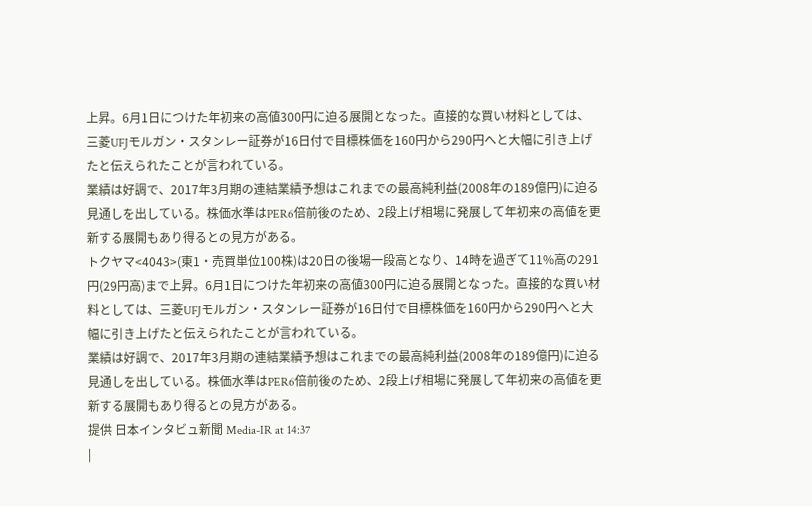上昇。6月1日につけた年初来の高値300円に迫る展開となった。直接的な買い材料としては、三菱UFJモルガン・スタンレー証券が16日付で目標株価を160円から290円へと大幅に引き上げたと伝えられたことが言われている。
業績は好調で、2017年3月期の連結業績予想はこれまでの最高純利益(2008年の189億円)に迫る見通しを出している。株価水準はPER6倍前後のため、2段上げ相場に発展して年初来の高値を更新する展開もあり得るとの見方がある。
トクヤマ<4043>(東1・売買単位100株)は20日の後場一段高となり、14時を過ぎて11%高の291円(29円高)まで上昇。6月1日につけた年初来の高値300円に迫る展開となった。直接的な買い材料としては、三菱UFJモルガン・スタンレー証券が16日付で目標株価を160円から290円へと大幅に引き上げたと伝えられたことが言われている。
業績は好調で、2017年3月期の連結業績予想はこれまでの最高純利益(2008年の189億円)に迫る見通しを出している。株価水準はPER6倍前後のため、2段上げ相場に発展して年初来の高値を更新する展開もあり得るとの見方がある。
提供 日本インタビュ新聞 Media-IR at 14:37
|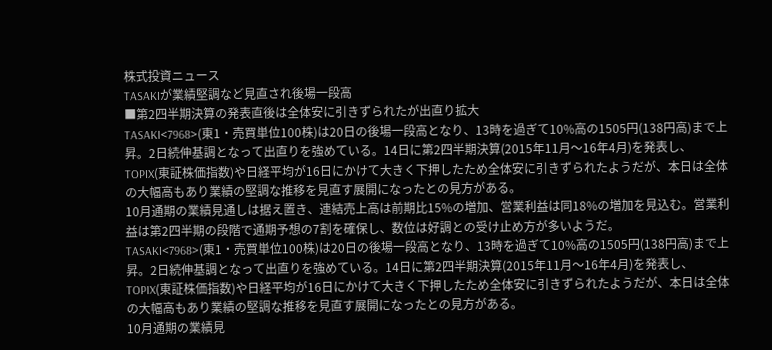株式投資ニュース
TASAKIが業績堅調など見直され後場一段高
■第2四半期決算の発表直後は全体安に引きずられたが出直り拡大
TASAKI<7968>(東1・売買単位100株)は20日の後場一段高となり、13時を過ぎて10%高の1505円(138円高)まで上昇。2日続伸基調となって出直りを強めている。14日に第2四半期決算(2015年11月〜16年4月)を発表し、TOPIX(東証株価指数)や日経平均が16日にかけて大きく下押したため全体安に引きずられたようだが、本日は全体の大幅高もあり業績の堅調な推移を見直す展開になったとの見方がある。
10月通期の業績見通しは据え置き、連結売上高は前期比15%の増加、営業利益は同18%の増加を見込む。営業利益は第2四半期の段階で通期予想の7割を確保し、数位は好調との受け止め方が多いようだ。
TASAKI<7968>(東1・売買単位100株)は20日の後場一段高となり、13時を過ぎて10%高の1505円(138円高)まで上昇。2日続伸基調となって出直りを強めている。14日に第2四半期決算(2015年11月〜16年4月)を発表し、TOPIX(東証株価指数)や日経平均が16日にかけて大きく下押したため全体安に引きずられたようだが、本日は全体の大幅高もあり業績の堅調な推移を見直す展開になったとの見方がある。
10月通期の業績見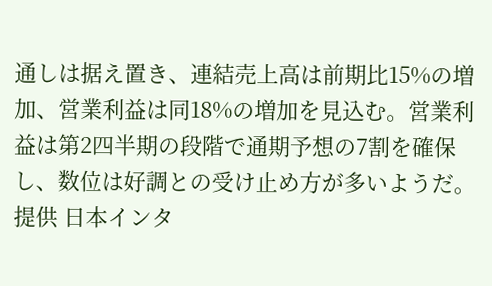通しは据え置き、連結売上高は前期比15%の増加、営業利益は同18%の増加を見込む。営業利益は第2四半期の段階で通期予想の7割を確保し、数位は好調との受け止め方が多いようだ。
提供 日本インタ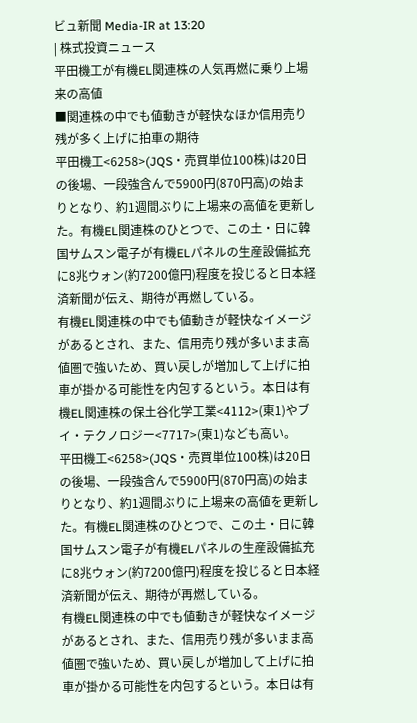ビュ新聞 Media-IR at 13:20
| 株式投資ニュース
平田機工が有機EL関連株の人気再燃に乗り上場来の高値
■関連株の中でも値動きが軽快なほか信用売り残が多く上げに拍車の期待
平田機工<6258>(JQS・売買単位100株)は20日の後場、一段強含んで5900円(870円高)の始まりとなり、約1週間ぶりに上場来の高値を更新した。有機EL関連株のひとつで、この土・日に韓国サムスン電子が有機ELパネルの生産設備拡充に8兆ウォン(約7200億円)程度を投じると日本経済新聞が伝え、期待が再燃している。
有機EL関連株の中でも値動きが軽快なイメージがあるとされ、また、信用売り残が多いまま高値圏で強いため、買い戻しが増加して上げに拍車が掛かる可能性を内包するという。本日は有機EL関連株の保土谷化学工業<4112>(東1)やブイ・テクノロジー<7717>(東1)なども高い。
平田機工<6258>(JQS・売買単位100株)は20日の後場、一段強含んで5900円(870円高)の始まりとなり、約1週間ぶりに上場来の高値を更新した。有機EL関連株のひとつで、この土・日に韓国サムスン電子が有機ELパネルの生産設備拡充に8兆ウォン(約7200億円)程度を投じると日本経済新聞が伝え、期待が再燃している。
有機EL関連株の中でも値動きが軽快なイメージがあるとされ、また、信用売り残が多いまま高値圏で強いため、買い戻しが増加して上げに拍車が掛かる可能性を内包するという。本日は有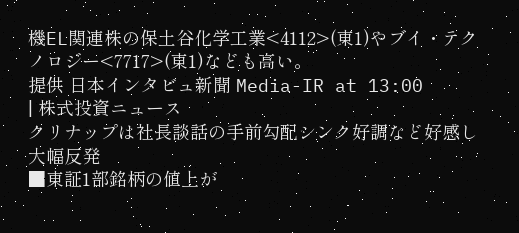機EL関連株の保土谷化学工業<4112>(東1)やブイ・テクノロジー<7717>(東1)なども高い。
提供 日本インタビュ新聞 Media-IR at 13:00
| 株式投資ニュース
クリナップは社長談話の手前勾配シンク好調など好感し大幅反発
■東証1部銘柄の値上が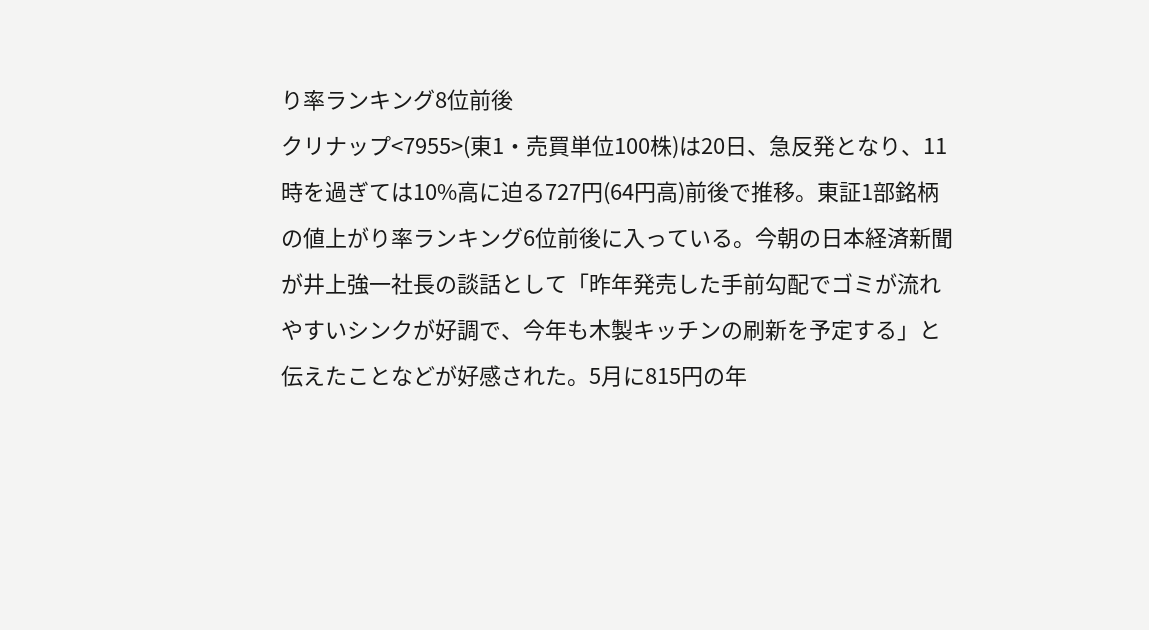り率ランキング8位前後
クリナップ<7955>(東1・売買単位100株)は20日、急反発となり、11時を過ぎては10%高に迫る727円(64円高)前後で推移。東証1部銘柄の値上がり率ランキング6位前後に入っている。今朝の日本経済新聞が井上強一社長の談話として「昨年発売した手前勾配でゴミが流れやすいシンクが好調で、今年も木製キッチンの刷新を予定する」と伝えたことなどが好感された。5月に815円の年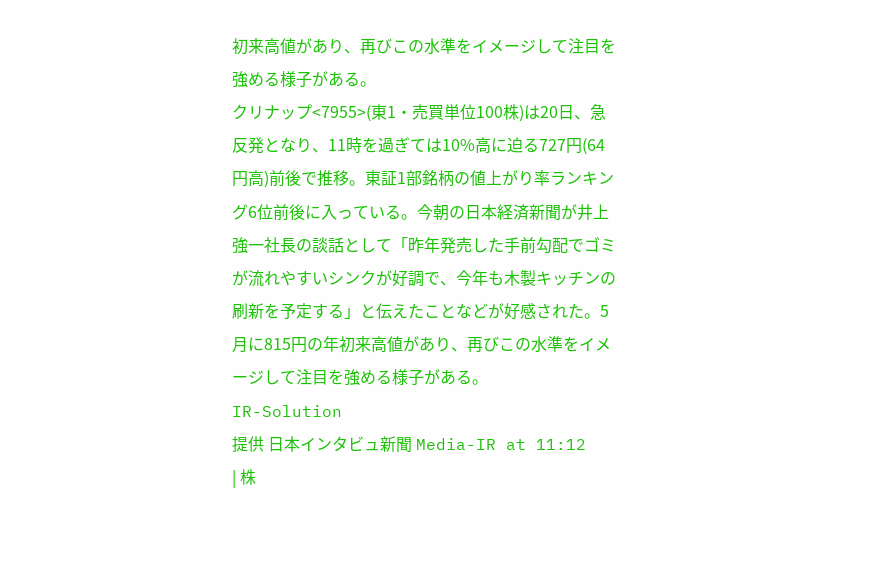初来高値があり、再びこの水準をイメージして注目を強める様子がある。
クリナップ<7955>(東1・売買単位100株)は20日、急反発となり、11時を過ぎては10%高に迫る727円(64円高)前後で推移。東証1部銘柄の値上がり率ランキング6位前後に入っている。今朝の日本経済新聞が井上強一社長の談話として「昨年発売した手前勾配でゴミが流れやすいシンクが好調で、今年も木製キッチンの刷新を予定する」と伝えたことなどが好感された。5月に815円の年初来高値があり、再びこの水準をイメージして注目を強める様子がある。
IR-Solution
提供 日本インタビュ新聞 Media-IR at 11:12
| 株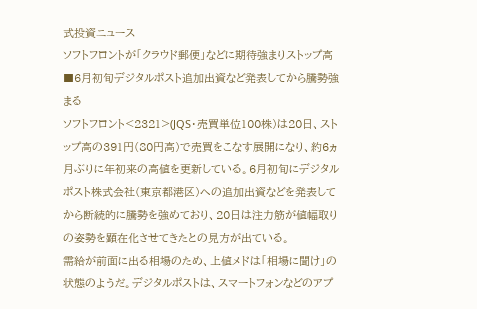式投資ニュース
ソフトフロントが「クラウド郵便」などに期待強まりストップ高
■6月初旬デジタルポスト追加出資など発表してから騰勢強まる
ソフトフロント<2321>(JQS・売買単位100株)は20日、ストップ高の391円(80円高)で売買をこなす展開になり、約6ヵ月ぶりに年初来の高値を更新している。6月初旬にデジタルポスト株式会社(東京都港区)への追加出資などを発表してから断続的に騰勢を強めており、20日は注力筋が値幅取りの姿勢を顕在化させてきたとの見方が出ている。
需給が前面に出る相場のため、上値メドは「相場に聞け」の状態のようだ。デジタルポストは、スマートフォンなどのアプ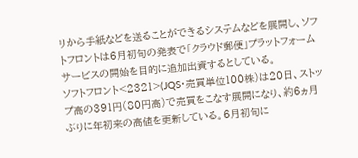リから手紙などを送ることができるシステムなどを展開し、ソフトフロントは6月初旬の発表で「クラウド郵便」プラットフォームサービスの開始を目的に追加出資するとしている。
ソフトフロント<2321>(JQS・売買単位100株)は20日、ストップ高の391円(80円高)で売買をこなす展開になり、約6ヵ月ぶりに年初来の高値を更新している。6月初旬に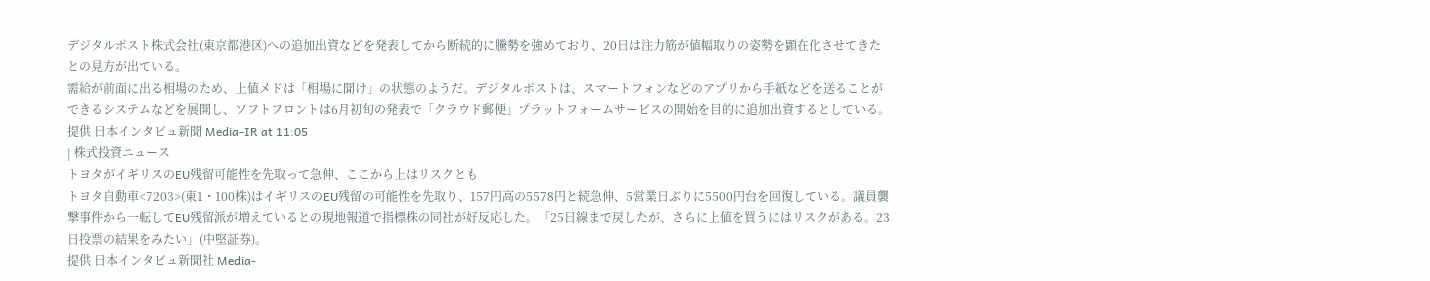デジタルポスト株式会社(東京都港区)への追加出資などを発表してから断続的に騰勢を強めており、20日は注力筋が値幅取りの姿勢を顕在化させてきたとの見方が出ている。
需給が前面に出る相場のため、上値メドは「相場に聞け」の状態のようだ。デジタルポストは、スマートフォンなどのアプリから手紙などを送ることができるシステムなどを展開し、ソフトフロントは6月初旬の発表で「クラウド郵便」プラットフォームサービスの開始を目的に追加出資するとしている。
提供 日本インタビュ新聞 Media-IR at 11:05
| 株式投資ニュース
トヨタがイギリスのEU残留可能性を先取って急伸、ここから上はリスクとも
トヨタ自動車<7203>(東1・100株)はイギリスのEU残留の可能性を先取り、157円高の5578円と続急伸、5営業日ぶりに5500円台を回復している。議員襲撃事件から一転してEU残留派が増えているとの現地報道で指標株の同社が好反応した。「25日線まで戻したが、さらに上値を買うにはリスクがある。23日投票の結果をみたい」(中堅証券)。
提供 日本インタビュ新聞社 Media-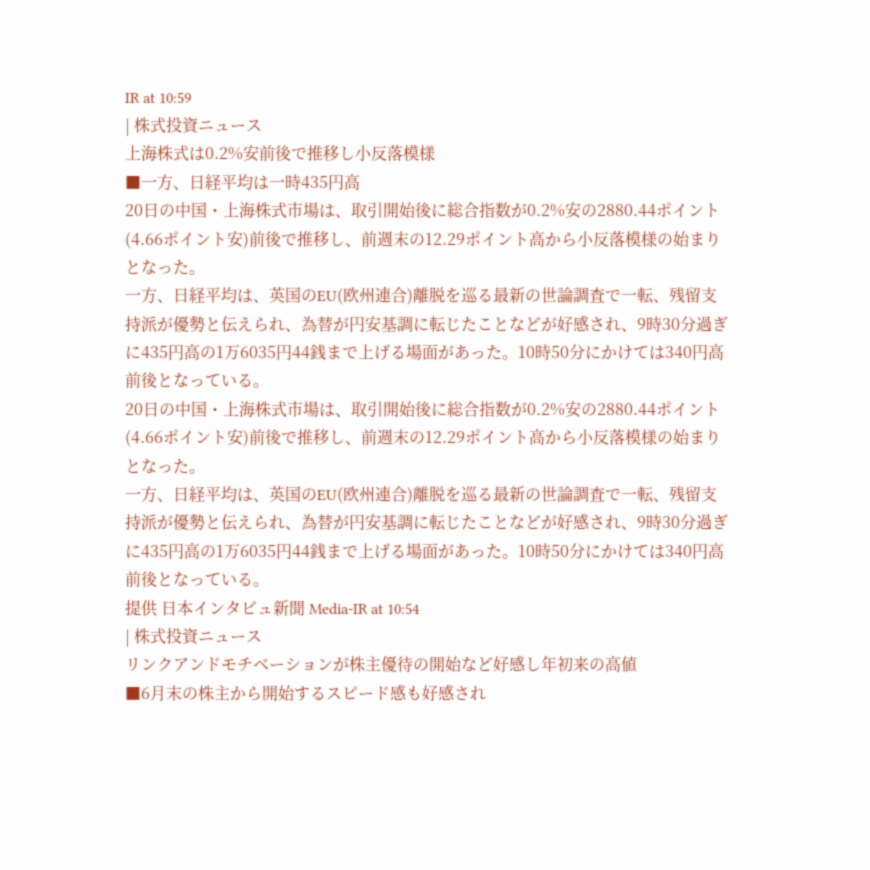IR at 10:59
| 株式投資ニュース
上海株式は0.2%安前後で推移し小反落模様
■一方、日経平均は一時435円高
20日の中国・上海株式市場は、取引開始後に総合指数が0.2%安の2880.44ポイント(4.66ポイント安)前後で推移し、前週末の12.29ポイント高から小反落模様の始まりとなった。
一方、日経平均は、英国のEU(欧州連合)離脱を巡る最新の世論調査で一転、残留支持派が優勢と伝えられ、為替が円安基調に転じたことなどが好感され、9時30分過ぎに435円高の1万6035円44銭まで上げる場面があった。10時50分にかけては340円高前後となっている。
20日の中国・上海株式市場は、取引開始後に総合指数が0.2%安の2880.44ポイント(4.66ポイント安)前後で推移し、前週末の12.29ポイント高から小反落模様の始まりとなった。
一方、日経平均は、英国のEU(欧州連合)離脱を巡る最新の世論調査で一転、残留支持派が優勢と伝えられ、為替が円安基調に転じたことなどが好感され、9時30分過ぎに435円高の1万6035円44銭まで上げる場面があった。10時50分にかけては340円高前後となっている。
提供 日本インタビュ新聞 Media-IR at 10:54
| 株式投資ニュース
リンクアンドモチベーションが株主優待の開始など好感し年初来の高値
■6月末の株主から開始するスピード感も好感され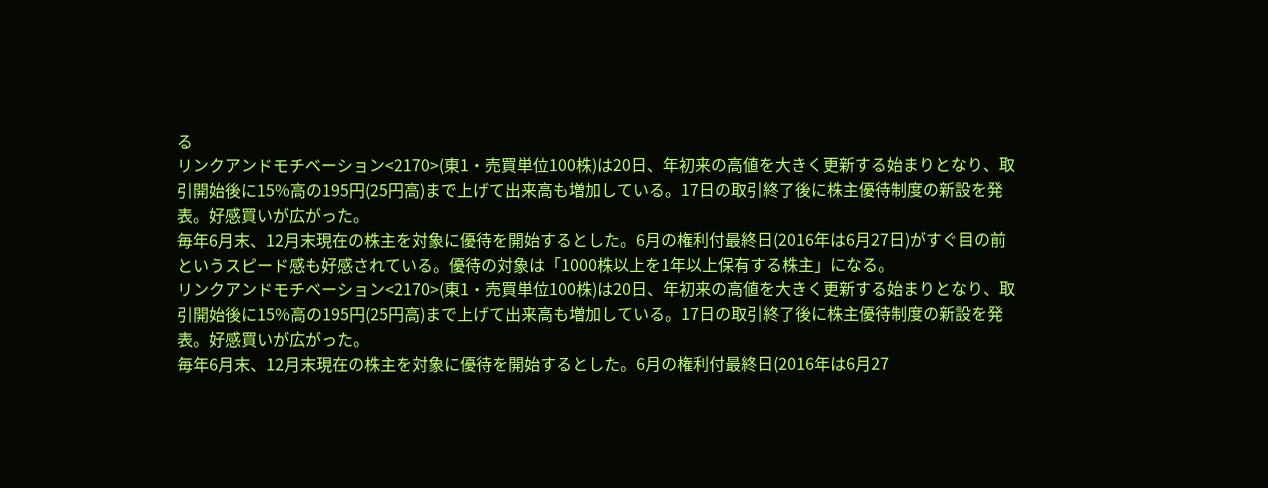る
リンクアンドモチベーション<2170>(東1・売買単位100株)は20日、年初来の高値を大きく更新する始まりとなり、取引開始後に15%高の195円(25円高)まで上げて出来高も増加している。17日の取引終了後に株主優待制度の新設を発表。好感買いが広がった。
毎年6月末、12月末現在の株主を対象に優待を開始するとした。6月の権利付最終日(2016年は6月27日)がすぐ目の前というスピード感も好感されている。優待の対象は「1000株以上を1年以上保有する株主」になる。
リンクアンドモチベーション<2170>(東1・売買単位100株)は20日、年初来の高値を大きく更新する始まりとなり、取引開始後に15%高の195円(25円高)まで上げて出来高も増加している。17日の取引終了後に株主優待制度の新設を発表。好感買いが広がった。
毎年6月末、12月末現在の株主を対象に優待を開始するとした。6月の権利付最終日(2016年は6月27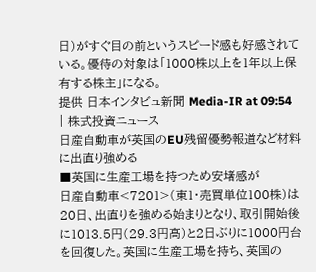日)がすぐ目の前というスピード感も好感されている。優待の対象は「1000株以上を1年以上保有する株主」になる。
提供 日本インタビュ新聞 Media-IR at 09:54
| 株式投資ニュース
日産自動車が英国のEU残留優勢報道など材料に出直り強める
■英国に生産工場を持つため安堵感が
日産自動車<7201>(東1・売買単位100株)は20日、出直りを強める始まりとなり、取引開始後に1013.5円(29.3円高)と2日ぶりに1000円台を回復した。英国に生産工場を持ち、英国の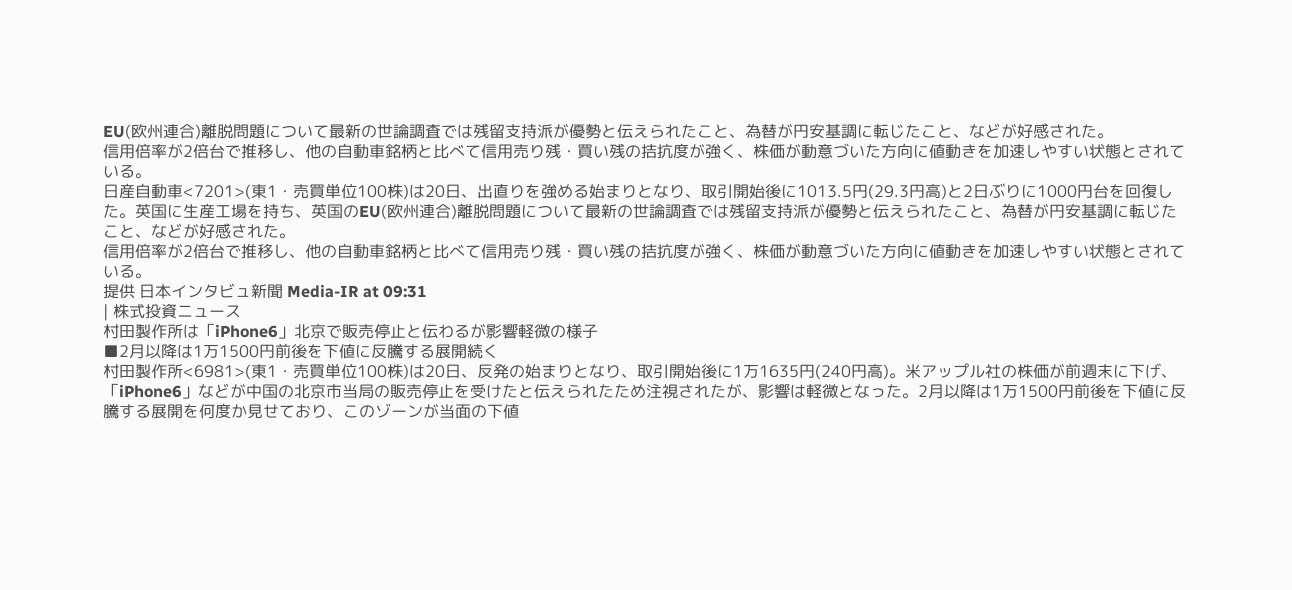EU(欧州連合)離脱問題について最新の世論調査では残留支持派が優勢と伝えられたこと、為替が円安基調に転じたこと、などが好感された。
信用倍率が2倍台で推移し、他の自動車銘柄と比べて信用売り残・買い残の拮抗度が強く、株価が動意づいた方向に値動きを加速しやすい状態とされている。
日産自動車<7201>(東1・売買単位100株)は20日、出直りを強める始まりとなり、取引開始後に1013.5円(29.3円高)と2日ぶりに1000円台を回復した。英国に生産工場を持ち、英国のEU(欧州連合)離脱問題について最新の世論調査では残留支持派が優勢と伝えられたこと、為替が円安基調に転じたこと、などが好感された。
信用倍率が2倍台で推移し、他の自動車銘柄と比べて信用売り残・買い残の拮抗度が強く、株価が動意づいた方向に値動きを加速しやすい状態とされている。
提供 日本インタビュ新聞 Media-IR at 09:31
| 株式投資ニュース
村田製作所は「iPhone6」北京で販売停止と伝わるが影響軽微の様子
■2月以降は1万1500円前後を下値に反騰する展開続く
村田製作所<6981>(東1・売買単位100株)は20日、反発の始まりとなり、取引開始後に1万1635円(240円高)。米アップル社の株価が前週末に下げ、「iPhone6」などが中国の北京市当局の販売停止を受けたと伝えられたため注視されたが、影響は軽微となった。2月以降は1万1500円前後を下値に反騰する展開を何度か見せており、このゾーンが当面の下値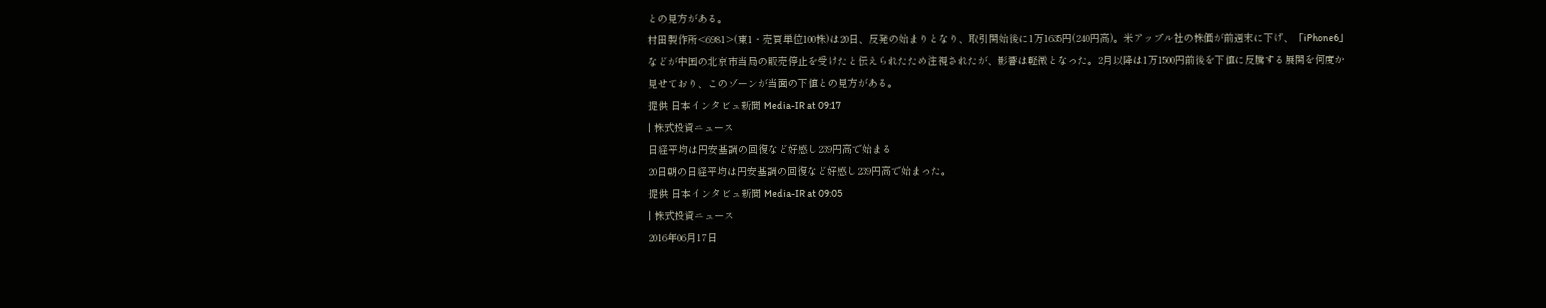との見方がある。
村田製作所<6981>(東1・売買単位100株)は20日、反発の始まりとなり、取引開始後に1万1635円(240円高)。米アップル社の株価が前週末に下げ、「iPhone6」などが中国の北京市当局の販売停止を受けたと伝えられたため注視されたが、影響は軽微となった。2月以降は1万1500円前後を下値に反騰する展開を何度か見せており、このゾーンが当面の下値との見方がある。
提供 日本インタビュ新聞 Media-IR at 09:17
| 株式投資ニュース
日経平均は円安基調の回復など好感し239円高で始まる
20日朝の日経平均は円安基調の回復など好感し239円高で始まった。
提供 日本インタビュ新聞 Media-IR at 09:05
| 株式投資ニュース
2016年06月17日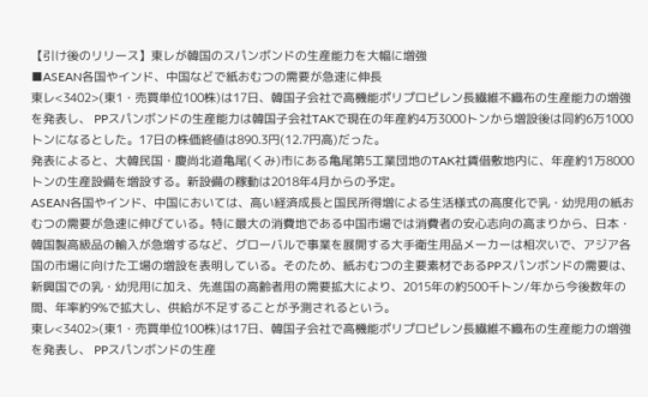【引け後のリリース】東レが韓国のスパンボンドの生産能力を大幅に増強
■ASEAN各国やインド、中国などで紙おむつの需要が急速に伸長
東レ<3402>(東1・売買単位100株)は17日、韓国子会社で高機能ポリプロピレン長繊維不織布の生産能力の増強を発表し、 PPスパンボンドの生産能力は韓国子会社TAKで現在の年産約4万3000トンから増設後は同約6万1000トンになるとした。17日の株価終値は890.3円(12.7円高)だった。
発表によると、大韓民国・慶尚北道亀尾(くみ)市にある亀尾第5工業団地のTAK社賃借敷地内に、年産約1万8000トンの生産設備を増設する。新設備の稼動は2018年4月からの予定。
ASEAN各国やインド、中国においては、高い経済成長と国民所得増による生活様式の高度化で乳・幼児用の紙おむつの需要が急速に伸びている。特に最大の消費地である中国市場では消費者の安心志向の高まりから、日本・韓国製高級品の輸入が急増するなど、グローバルで事業を展開する大手衛生用品メーカーは相次いで、アジア各国の市場に向けた工場の増設を表明している。そのため、紙おむつの主要素材であるPPスパンボンドの需要は、新興国での乳・幼児用に加え、先進国の高齢者用の需要拡大により、2015年の約500千トン/年から今後数年の間、年率約9%で拡大し、供給が不足することが予測されるという。
東レ<3402>(東1・売買単位100株)は17日、韓国子会社で高機能ポリプロピレン長繊維不織布の生産能力の増強を発表し、 PPスパンボンドの生産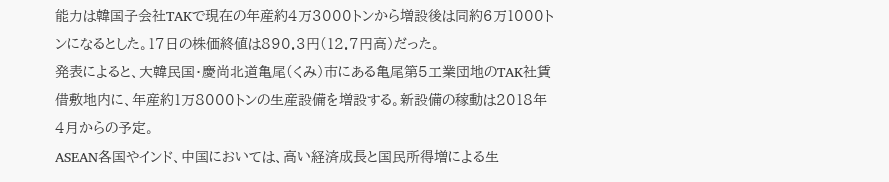能力は韓国子会社TAKで現在の年産約4万3000トンから増設後は同約6万1000トンになるとした。17日の株価終値は890.3円(12.7円高)だった。
発表によると、大韓民国・慶尚北道亀尾(くみ)市にある亀尾第5工業団地のTAK社賃借敷地内に、年産約1万8000トンの生産設備を増設する。新設備の稼動は2018年4月からの予定。
ASEAN各国やインド、中国においては、高い経済成長と国民所得増による生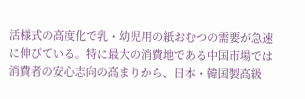活様式の高度化で乳・幼児用の紙おむつの需要が急速に伸びている。特に最大の消費地である中国市場では消費者の安心志向の高まりから、日本・韓国製高級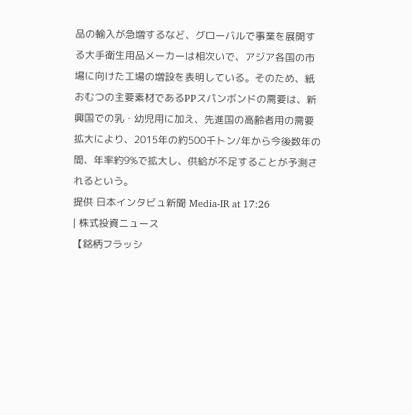品の輸入が急増するなど、グローバルで事業を展開する大手衛生用品メーカーは相次いで、アジア各国の市場に向けた工場の増設を表明している。そのため、紙おむつの主要素材であるPPスパンボンドの需要は、新興国での乳・幼児用に加え、先進国の高齢者用の需要拡大により、2015年の約500千トン/年から今後数年の間、年率約9%で拡大し、供給が不足することが予測されるという。
提供 日本インタビュ新聞 Media-IR at 17:26
| 株式投資ニュース
【銘柄フラッシ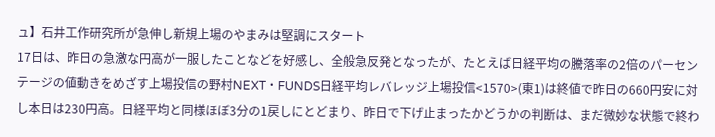ュ】石井工作研究所が急伸し新規上場のやまみは堅調にスタート
17日は、昨日の急激な円高が一服したことなどを好感し、全般急反発となったが、たとえば日経平均の騰落率の2倍のパーセンテージの値動きをめざす上場投信の野村NEXT・FUNDS日経平均レバレッジ上場投信<1570>(東1)は終値で昨日の660円安に対し本日は230円高。日経平均と同様ほぼ3分の1戻しにとどまり、昨日で下げ止まったかどうかの判断は、まだ微妙な状態で終わ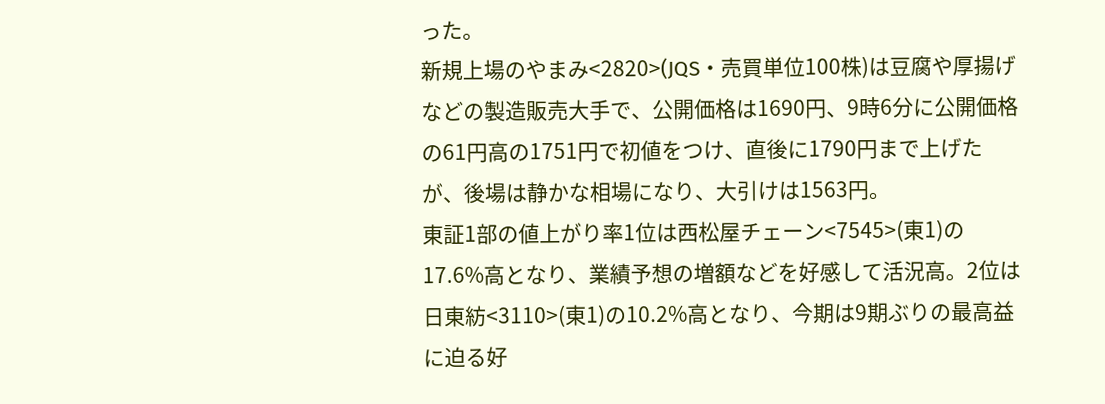った。
新規上場のやまみ<2820>(JQS・売買単位100株)は豆腐や厚揚げなどの製造販売大手で、公開価格は1690円、9時6分に公開価格の61円高の1751円で初値をつけ、直後に1790円まで上げたが、後場は静かな相場になり、大引けは1563円。
東証1部の値上がり率1位は西松屋チェーン<7545>(東1)の17.6%高となり、業績予想の増額などを好感して活況高。2位は日東紡<3110>(東1)の10.2%高となり、今期は9期ぶりの最高益に迫る好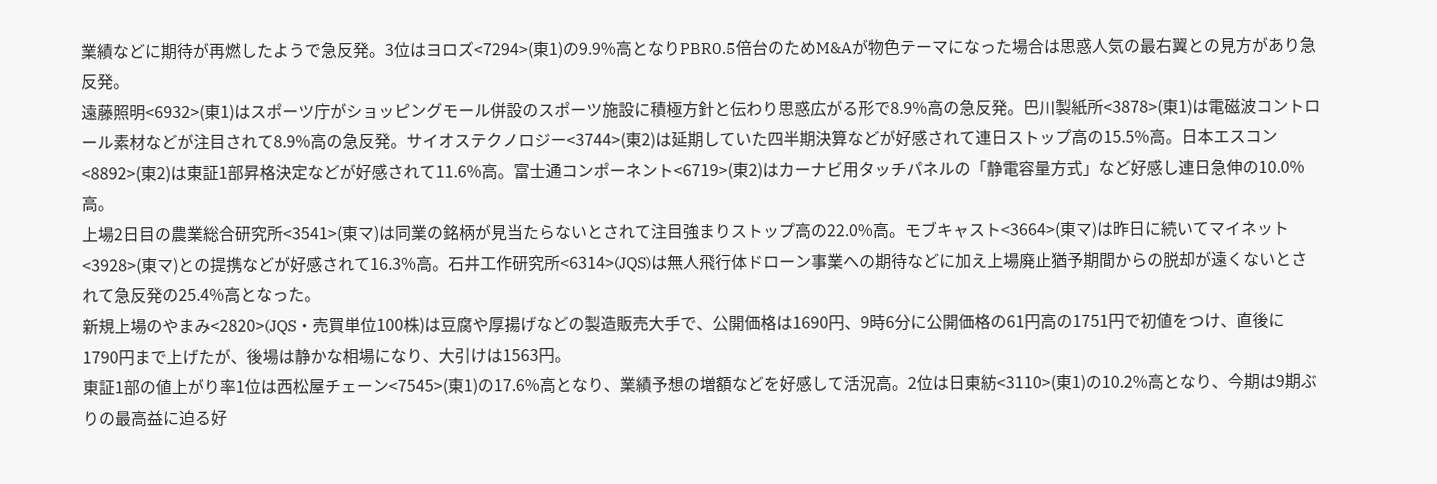業績などに期待が再燃したようで急反発。3位はヨロズ<7294>(東1)の9.9%高となりPBR0.5倍台のためM&Aが物色テーマになった場合は思惑人気の最右翼との見方があり急反発。
遠藤照明<6932>(東1)はスポーツ庁がショッピングモール併設のスポーツ施設に積極方針と伝わり思惑広がる形で8.9%高の急反発。巴川製紙所<3878>(東1)は電磁波コントロール素材などが注目されて8.9%高の急反発。サイオステクノロジー<3744>(東2)は延期していた四半期決算などが好感されて連日ストップ高の15.5%高。日本エスコン<8892>(東2)は東証1部昇格決定などが好感されて11.6%高。富士通コンポーネント<6719>(東2)はカーナビ用タッチパネルの「静電容量方式」など好感し連日急伸の10.0%高。
上場2日目の農業総合研究所<3541>(東マ)は同業の銘柄が見当たらないとされて注目強まりストップ高の22.0%高。モブキャスト<3664>(東マ)は昨日に続いてマイネット<3928>(東マ)との提携などが好感されて16.3%高。石井工作研究所<6314>(JQS)は無人飛行体ドローン事業への期待などに加え上場廃止猶予期間からの脱却が遠くないとされて急反発の25.4%高となった。
新規上場のやまみ<2820>(JQS・売買単位100株)は豆腐や厚揚げなどの製造販売大手で、公開価格は1690円、9時6分に公開価格の61円高の1751円で初値をつけ、直後に1790円まで上げたが、後場は静かな相場になり、大引けは1563円。
東証1部の値上がり率1位は西松屋チェーン<7545>(東1)の17.6%高となり、業績予想の増額などを好感して活況高。2位は日東紡<3110>(東1)の10.2%高となり、今期は9期ぶりの最高益に迫る好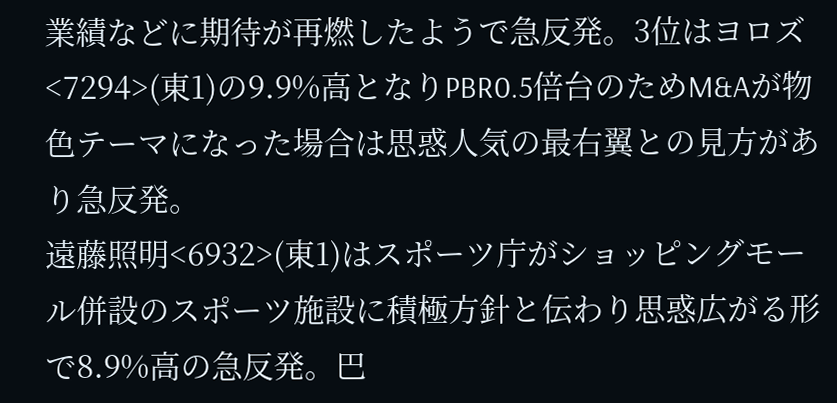業績などに期待が再燃したようで急反発。3位はヨロズ<7294>(東1)の9.9%高となりPBR0.5倍台のためM&Aが物色テーマになった場合は思惑人気の最右翼との見方があり急反発。
遠藤照明<6932>(東1)はスポーツ庁がショッピングモール併設のスポーツ施設に積極方針と伝わり思惑広がる形で8.9%高の急反発。巴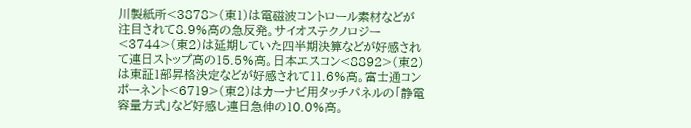川製紙所<3878>(東1)は電磁波コントロール素材などが注目されて8.9%高の急反発。サイオステクノロジー<3744>(東2)は延期していた四半期決算などが好感されて連日ストップ高の15.5%高。日本エスコン<8892>(東2)は東証1部昇格決定などが好感されて11.6%高。富士通コンポーネント<6719>(東2)はカーナビ用タッチパネルの「静電容量方式」など好感し連日急伸の10.0%高。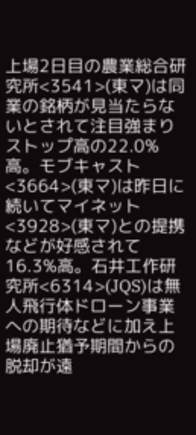上場2日目の農業総合研究所<3541>(東マ)は同業の銘柄が見当たらないとされて注目強まりストップ高の22.0%高。モブキャスト<3664>(東マ)は昨日に続いてマイネット<3928>(東マ)との提携などが好感されて16.3%高。石井工作研究所<6314>(JQS)は無人飛行体ドローン事業への期待などに加え上場廃止猶予期間からの脱却が遠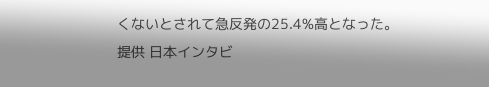くないとされて急反発の25.4%高となった。
提供 日本インタビ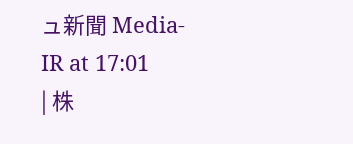ュ新聞 Media-IR at 17:01
| 株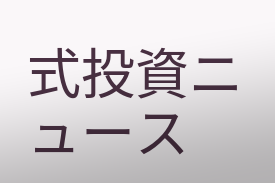式投資ニュース